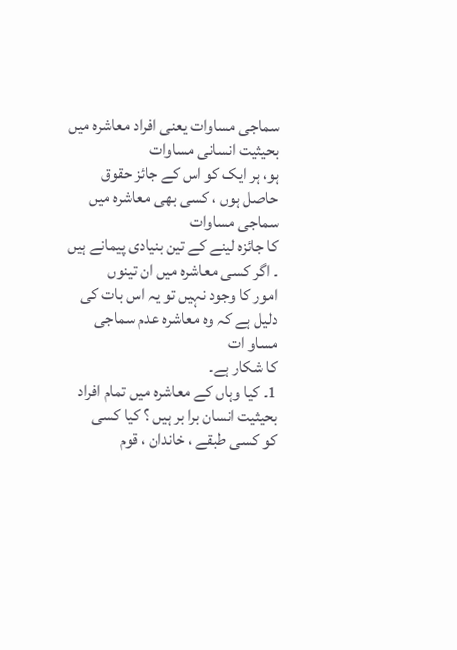سماجی مساوات یعنی افراد معاشرہ میں بحیثیت انسانی مساوات
ہو، ہر ایک کو اس کے جائز حقوق حاصل ہوں ، کسی بھی معاشرہ میں سماجی مساوات
کا جائزہ لینے کے تین بنیادی پیمانے ہیں ۔ اگر کسی معاشرہ میں ان تینوں
امور کا وجود نہیں تو یہ اس بات کی دلیل ہے کہ وہ معاشرہ عدم سماجی مساو ات
کا شکار ہے۔
1۔ کیا وہاں کے معاشرہ میں تمام افراد بحیثیت انسان برا بر ہیں ؟ کیا کسی
کو کسی طبقے ، خاندان ، قوم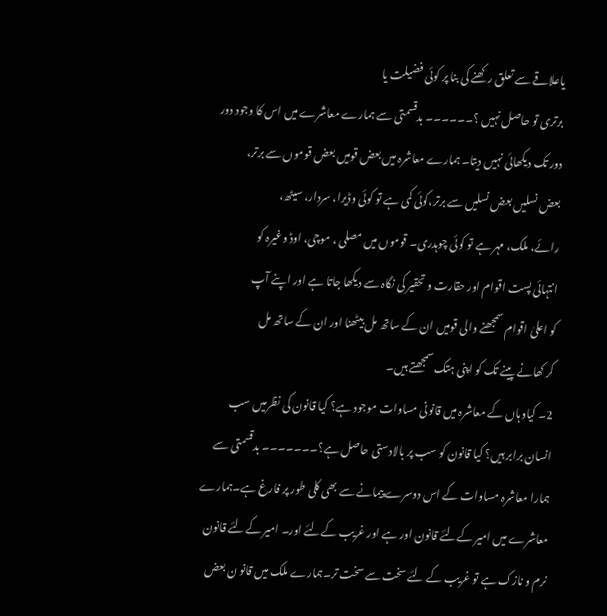یاعلاقے سے تعلق رکھنے کی بنا پر کوئی فضیلت یا
برتری تو حاصل نہیں ؟۔۔۔۔۔۔ بدقسمتی سے ہمارے معاشرے میں اس کا وجود دور
دور تک دیکھائی نہیں دیتا۔ ہمارے معاشرہ میں بعض قومیں بعض قوموں سے برتر،
بعض نسلیں بعض نسلیں سے برتر،کوئی کمی ہے تو کوئی وڈیرا، سردار، سیٹھ،
رائے، ملک، مہر ہے تو کوئی چوہدری۔ قوموں میں مصلی ، موچی، اوڈ وغیرہ کو
انتہائی پست اقوام اور حقارت و تحقیر کی نگاہ سے دیکھا جاتا ہے اور اپنے آپ
کو اعلیٰ اقوام سمجھنے والی قومیں ان کے ساتھ مل بیٹھنا اور ان کے ساتھ مل
کر کھانے پینے تک کو اپنی ہتک سمجھتے ہیں۔
2۔ کیاوہاں کے معاشرہ میں قانونی مساوات موجود ہے؟ کیا قانون کی نظرمیں سب
انسان برابر ہیں؟ کیا قانون کو سب پر بالادستی حاصل ہے؟۔۔۔۔۔۔۔ بدقسمتی سے
ہمارا معاشرہ مساوات کے اس دوسرے پیمانے سے بھی کلی طور پر فارغ ہے۔ہمارے
معاشرے میں امیر کےلئے قانون اور ہے اور غریب کےلئے اور۔ امیر کےلئے قانون
نرم و نازک ہے تو غریب کے لئے سخت سے سخت تر۔ہمارے ملک میں قانو ن بعض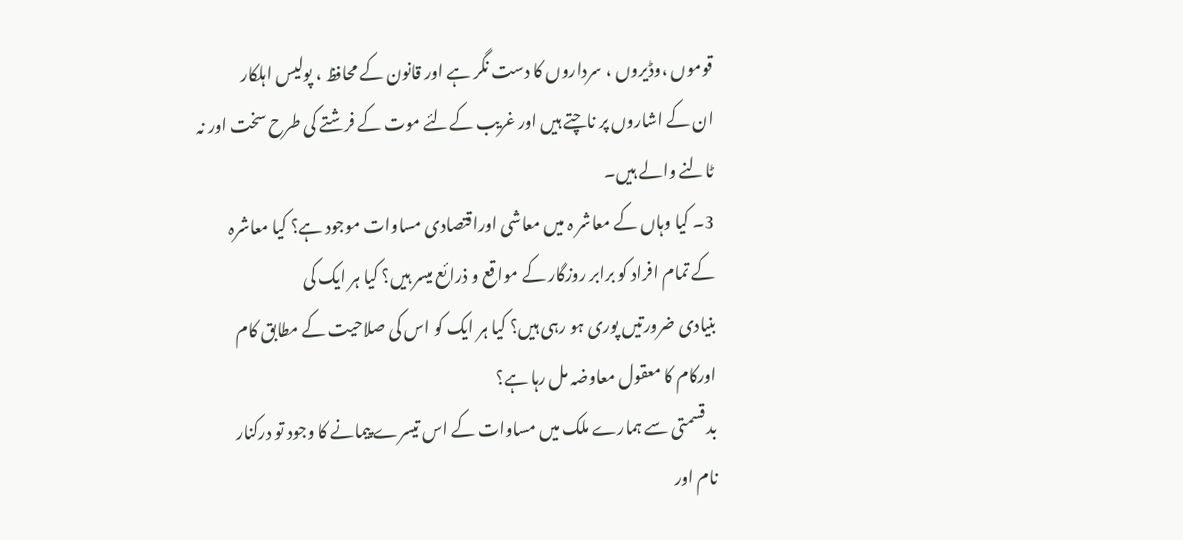قوموں ،وڈیروں ، سرداروں کا دست نگر ہے اور قانون کے محافظ ، پولیس اہلکار
ان کے اشاروں پر ناچتے ہیں اور غریب کےلئے موت کے فرشتے کی طرح سخت اور نہ
ٹالنے والے ہیں۔
3۔ کیا وہاں کے معاشر ہ میں معاشی اوراقتصادی مساوات موجود ہے؟ کیا معاشرہ
کے تمام افراد کو برابر روزگار کے مواقع و ذرائع میسر ہیں؟ کیا ہر ایک کی
بنیادی ضرورتیں پوری ہو رہی ہیں؟ کیا ہر ایک کو اس کی صلاحیت کے مطابق کام
اورکام کا معقول معاوضہ مل رہا ہے؟
بد قسمتی سے ہمارے ملک میں مساوات کے اس تیسرے پیمانے کا وجود تو درکنار
نام اور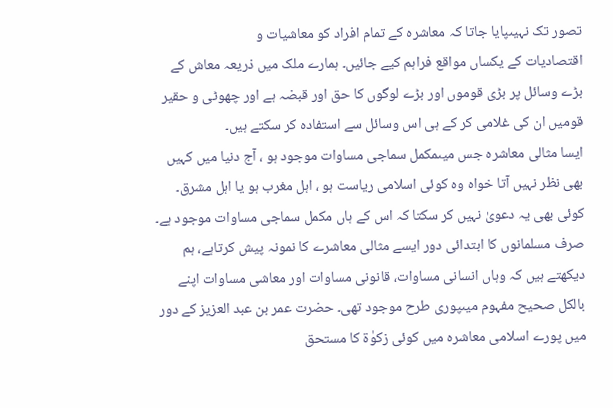تصور تک نہیںپایا جاتا کہ معاشرہ کے تمام افراد کو معاشیات و
اقتصادیات کے یکساں مواقع فراہم کیے جائیں۔ ہمارے ملک میں ذریعہ معاش کے
بڑے وسائل پر بڑی قوموں اور بڑے لوگوں کا حق اور قبضہ ہے اور چھوٹی و حقیر
قومیں ان کی غلامی کر کے ہی اس وسائل سے استفادہ کر سکتے ہیں۔
ایسا مثالی معاشرہ جس میںمکمل سماجی مساوات موجود ہو ، آج دنیا میں کہیں
بھی نظر نہیں آتا خواہ وہ کوئی اسلامی ریاست ہو ، اہل مغرب ہو یا اہل مشرق۔
کوئی بھی یہ دعویٰ نہیں کر سکتا کہ اس کے ہاں مکمل سماجی مساوات موجود ہے۔
صرف مسلمانوں کا ابتدائی دور ایسے مثالی معاشرے کا نمونہ پیش کرتاہے، ہم
دیکھتے ہیں کہ وہاں انسانی مساوات، قانونی مساوات اور معاشی مساوات اپنے
بالکل صحیح مفہوم میںپوری طرح موجود تھی۔ حضرت عمر بن عبد العزیز کے دور
میں پورے اسلامی معاشرہ میں کوئی زکوٰة کا مستحق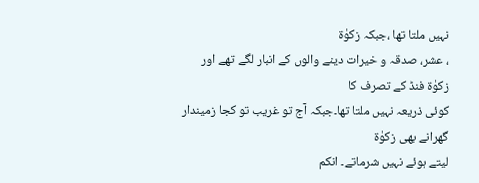نہیں ملتا تھا ،جبکہ زکوٰة
، عشر، صدقہ و خیرات دینے والوں کے انبار لگے تھے اور زکوٰة فنڈ کے تصرف کا
کوئی ذریعہ نہیں ملتا تھا۔جبکہ آج تو غریب تو کجا زمیندار گھرانے بھی زکوٰة
لیتے ہوئے نہیں شرماتے۔ انکم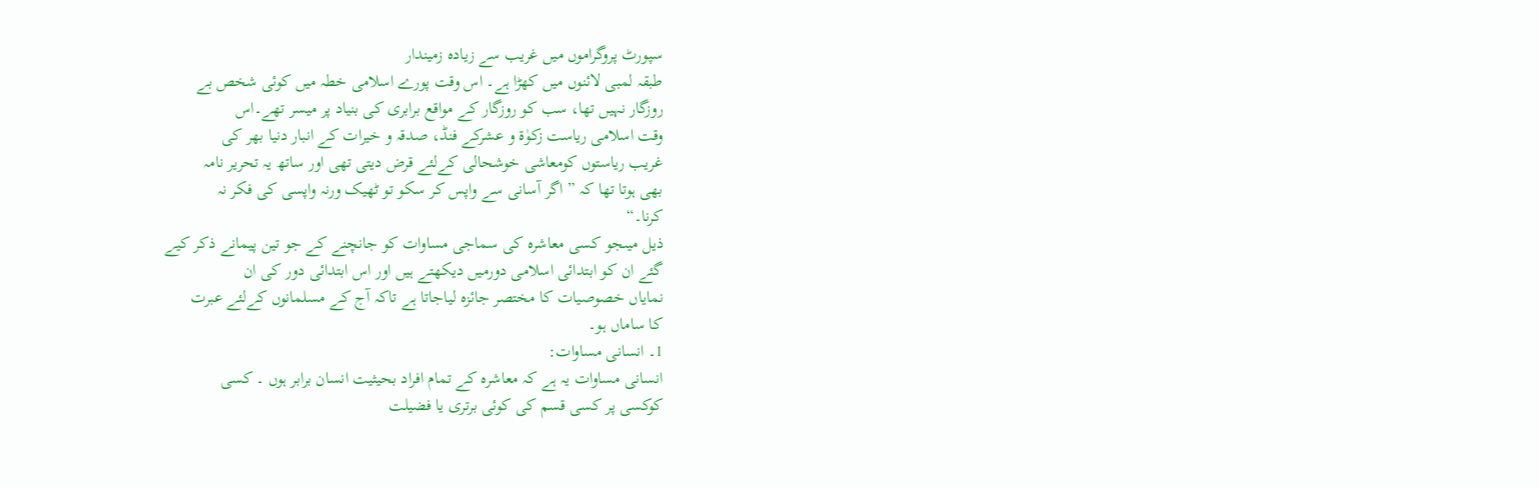سپورٹ پروگراموں میں غریب سے زیادہ زمیندار
طبقہ لمبی لائنوں میں کھڑا ہے۔ اس وقت پورے اسلامی خطہ میں کوئی شخص بے
روزگار نہیں تھا، سب کو روزگار کے مواقع برابری کی بنیاد پر میسر تھے۔اس
وقت اسلامی ریاست زکوٰة و عشرکے فنڈ، صدقہ و خیرات کے انبار دنیا بھر کی
غریب ریاستوں کومعاشی خوشحالی کےلئے قرض دیتی تھی اور ساتھ یہ تحریر نامہ
بھی ہوتا تھا کہ ” اگر آسانی سے واپس کر سکو تو ٹھیک ورنہ واپسی کی فکر نہ
کرنا۔“
ذیل میںجو کسی معاشرہ کی سماجی مساوات کو جانچنے کے جو تین پیمانے ذکر کیے
گئے ان کو ابتدائی اسلامی دورمیں دیکھتے ہیں اور اس ابتدائی دور کی ان
نمایاں خصوصیات کا مختصر جائزہ لیاجاتا ہے تاکہ آج کے مسلمانوں کےلئے عبرت
کا ساماں ہو۔
1۔ انسانی مساوات:
انسانی مساوات یہ ہے کہ معاشرہ کے تمام افراد بحیثیت انسان برابر ہوں ۔ کسی
کوکسی پر کسی قسم کی کوئی برتری یا فضیلت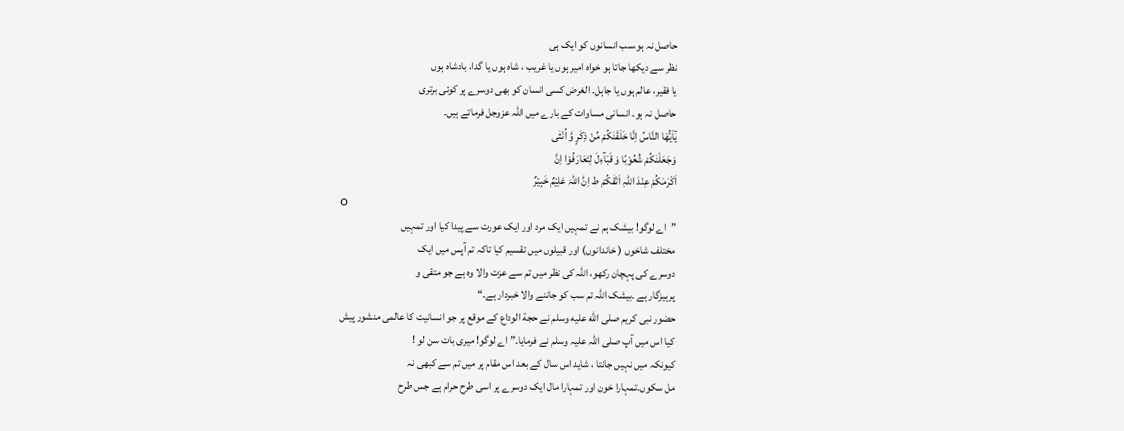حاصل نہ ہو،سب انسانوں کو ایک ہی
نظر سے دیکھا جاتا ہو خواہ امیر ہوں یا غریب ، شاہ ہوں یا گدا، بادشاہ ہوں
یا فقیر، عالم ہوں یا جاہل۔ الغرض کسی انسان کو بھی دوسرے پر کوئی برتری
حاصل نہ ہو۔ انسانی مساوات کے بارے میں اللہ عزوجل فرماتے ہیں۔
یٰٓاَیُّھَا النَّاسُ اِنَّا خَلَقْنٰکُمْ مِّنْ ذِکَرٍ وَّ اُنْثٰی
وَجَعَلْنٰکُمْ شُعُوْبًا وَ قَبَآءِلَ لِتَعَارَفُوْا اِنَّ
اَکْرَمَکُمْ عِنْدَ اللّٰہِ اَتْقٰکُمْ ط اِنَّ اللّٰہَ عَلِیْمٌ خَبِیْرٌ
o
”اے لوگو! بیشک ہم نے تمہیں ایک مرد اور ایک عورت سے پیدا کیا اور تمہیں
مختلف شاخوں ( خاندانوں) اور قبیلوں میں تقسیم کیا تاکہ تم آپس میں ایک
دوسرے کی پہچان رکھو، اللہ کی نظر میں تم سے عزت والا وہ ہے جو متقی و
پرہیزگار ہے ۔بیشک اللہ تم سب کو جاننے والا خبردار ہے۔“
حضور نبی کریم صلى الله عليه وسلم نے حجة الوداع کے موقع پر جو انسانیت کا عالمی منشور پیش
کیا اس میں آپ صلی اللہ علیہ وسلم نے فرمایا۔” اے لوگو! میری بات سن لو !
کیونکہ میں نہیں جانتا ، شاید اس سال کے بعد اس مقام پر میں تم سے کبھی نہ
مل سکوں۔تمہارا خون اور تمہارا مال ایک دوسرے پر اسی طرح حرام ہے جس طرح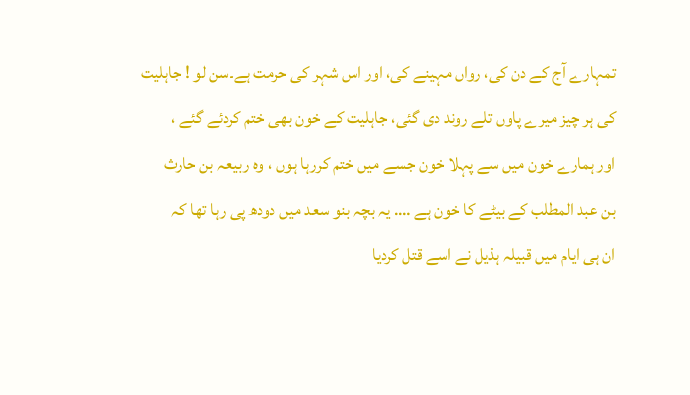تمہارے آج کے دن کی، رواں مہینے کی، اور اس شہر کی حرمت ہے۔سن لو ! جاہلیت
کی ہر چیز میرے پاوں تلے روند دی گئی، جاہلیت کے خون بھی ختم کردئے گئے ،
اور ہمارے خون میں سے پہلا خون جسے میں ختم کررہا ہوں ، وہ ربیعہ بن حارث
بن عبد المطلب کے بیٹے کا خون ہے …. یہ بچہ بنو سعد میں دودھ پی رہا تھا کہ
ان ہی ایام میں قبیلہ ہذیل نے اسے قتل کردیا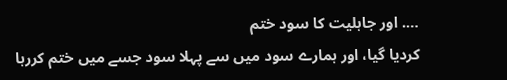…. اور جاہلیت کا سود ختم
کردیا گیا، اور ہمارے سود میں سے پہلا سود جسے میں ختم کررہا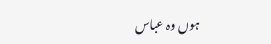ہوں وہ عباس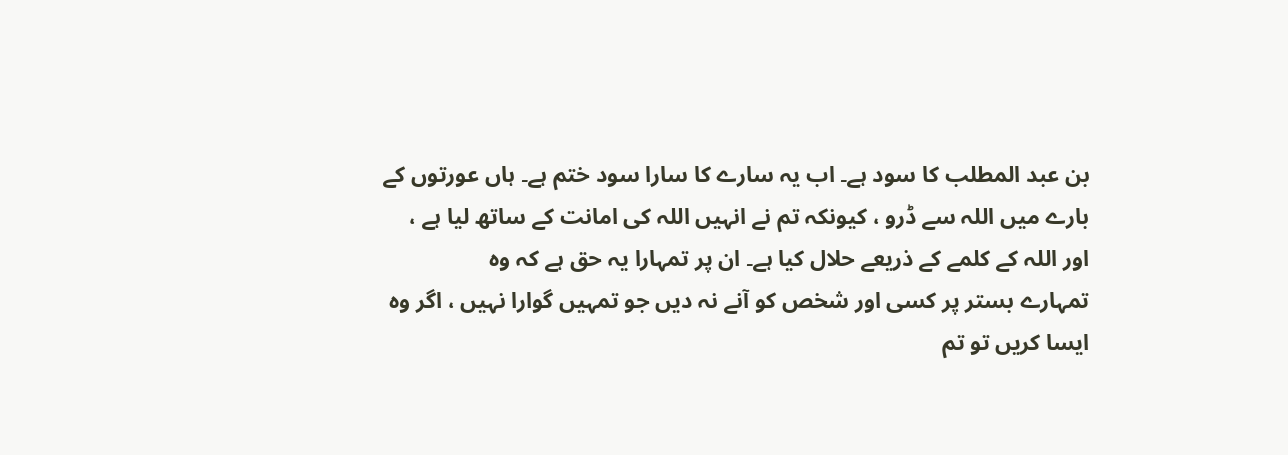بن عبد المطلب کا سود ہے۔ اب یہ سارے کا سارا سود ختم ہے۔ ہاں عورتوں کے
بارے میں اللہ سے ڈرو ، کیونکہ تم نے انہیں اللہ کی امانت کے ساتھ لیا ہے ،
اور اللہ کے کلمے کے ذریعے حلال کیا ہے۔ ان پر تمہارا یہ حق ہے کہ وہ
تمہارے بستر پر کسی اور شخص کو آنے نہ دیں جو تمہیں گوارا نہیں ، اگر وہ
ایسا کریں تو تم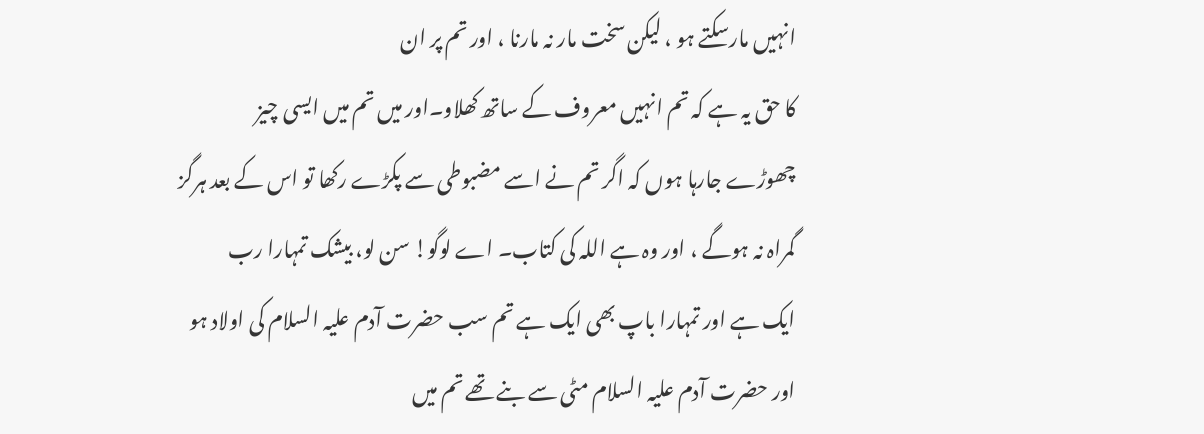انہیں مارسکتے ہو ، لیکن سخت مار نہ مارنا ، اور تم پر ان
کا حق یہ ہے کہ تم انہیں معروف کے ساتھ کھلاو۔اور میں تم میں ایسی چیز
چھوڑے جارہا ہوں کہ اگر تم نے اسے مضبوطی سے پکڑے رکھا تو اس کے بعد ہرگز
گمراہ نہ ہوگے ، اور وہ ہے اللہ کی کتاب۔ اے لوگو! سن لو، بیشک تمہارا رب
ایک ہے اور تمہارا باپ بھی ایک ہے تم سب حضرت آدم علیہ السلام کی اولاد ہو
اور حضرت آدم علیہ السلام مٹی سے بنے تھے تم میں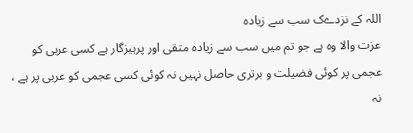اللہ کے نزدےک سب سے زیادہ
عزت والا وہ ہے جو تم میں سب سے زیادہ متقی اور پرہیزگار ہے کسی عربی کو
عجمی پر کوئی فضیلت و برتری حاصل نہیں نہ کوئی کسی عجمی کو عربی پر ہے ، نہ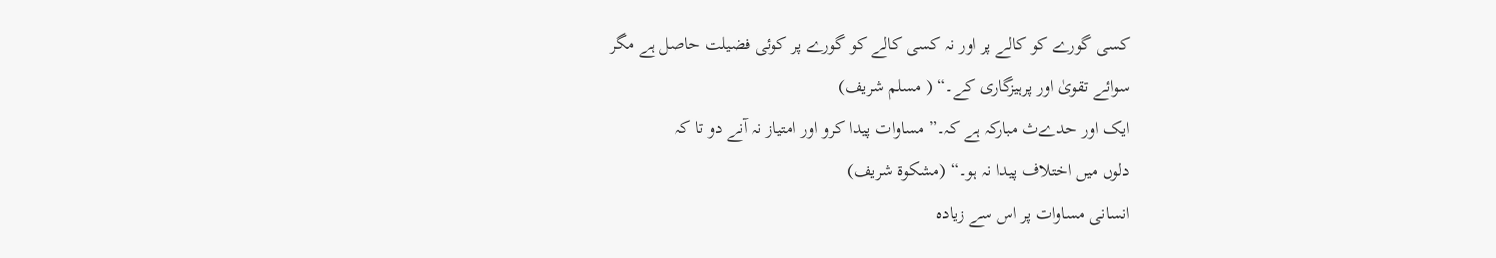کسی گورے کو کالے پر اور نہ کسی کالے کو گورے پر کوئی فضیلت حاصل ہے مگر
سوائے تقویٰ اور پرہیزگاری کے۔“ ( مسلم شریف)
ایک اور حدےث مبارکہ ہے کہ۔” مساوات پیدا کرو اور امتیاز نہ آنے دو تا کہ
دلوں میں اختلاف پیدا نہ ہو۔“ (مشکوة شریف)
انسانی مساوات پر اس سے زیادہ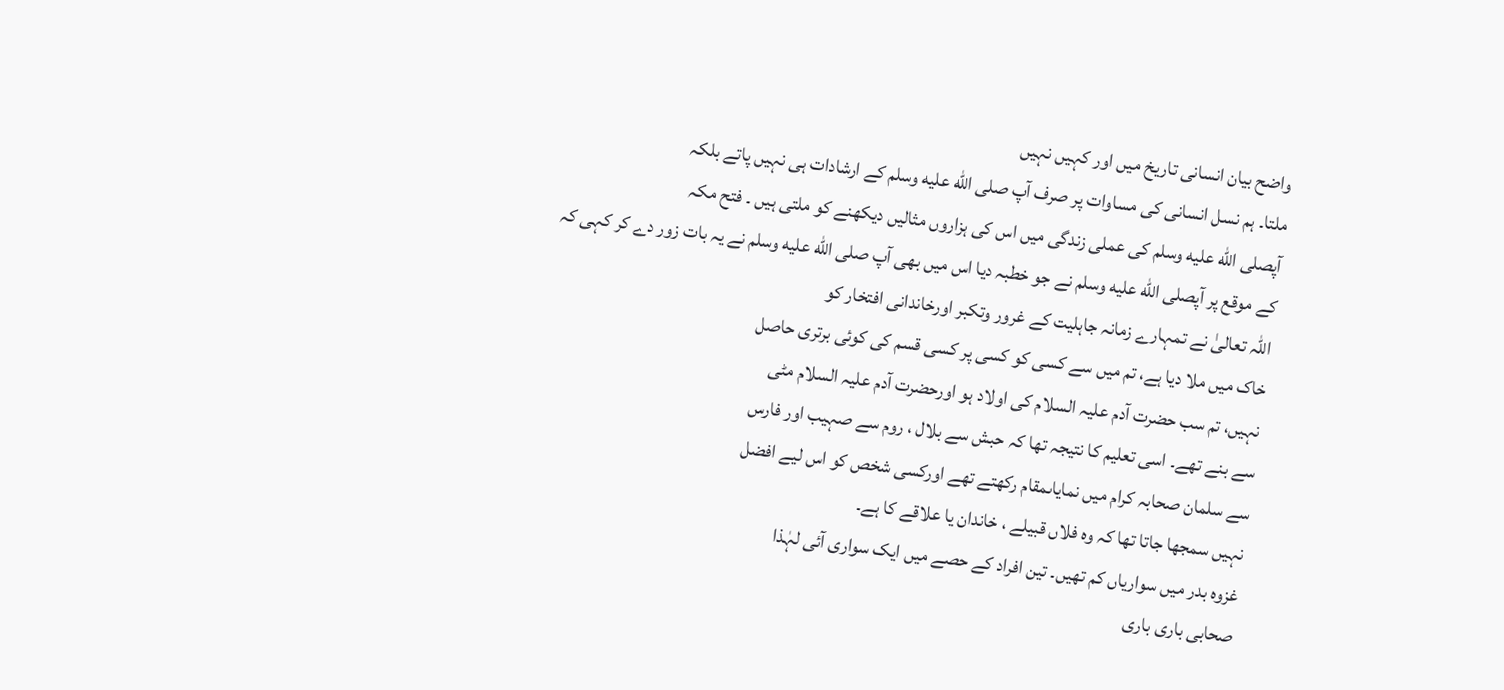واضح بیان انسانی تاریخ میں اور کہیں نہیں
ملتا۔ ہم نسل انسانی کی مساوات پر صرف آپ صلى الله عليه وسلم کے ارشادات ہی نہیں پاتے بلکہ
آپصلى الله عليه وسلم کی عملی زندگی میں اس کی ہزاروں مثالیں دیکھنے کو ملتی ہیں ۔ فتح مکہ
کے موقع پر آپصلى الله عليه وسلم نے جو خطبہ دیا اس میں بھی آپ صلى الله عليه وسلم نے یہ بات زور دے کر کہی کہ
اللہ تعالیٰ نے تمہارے زمانہ جاہلیت کے غرور وتکبر اورخاندانی افتخار کو
خاک میں ملا دیا ہے، تم میں سے کسی کو کسی پر کسی قسم کی کوئی برتری حاصل
نہیں، تم سب حضرت آدم علیہ السلام کی اولاد ہو اورحضرت آدم علیہ السلام مٹی
سے بنے تھے۔ اسی تعلیم کا نتیجہ تھا کہ حبش سے بلال ، روم سے صہیب اور فارس
سے سلمان صحابہ کرام میں نمایاںمقام رکھتے تھے اورکسی شخص کو اس لیے افضل
نہیں سمجھا جاتا تھا کہ وہ فلاں قبیلے ، خاندان یا علاقے کا ہے۔
غزوہ بدر میں سواریاں کم تھیں۔ تین افراد کے حصے میں ایک سواری آئی لہٰذا
صحابی باری باری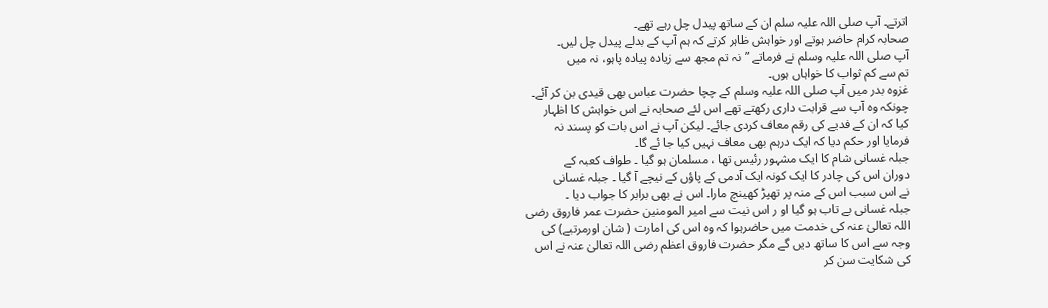اترتے۔ آپ صلی اللہ علیہ سلم ان کے ساتھ پیدل چل رہے تھے۔
صحابہ کرام حاضر ہوتے اور خواہش ظاہر کرتے کہ ہم آپ کے بدلے پیدل چل لیں۔
آپ صلی اللہ علیہ وسلم نے فرماتے ”نہ تم مجھ سے زیادہ پیادہ پاہو، نہ میں
تم سے کم ثواب کا خواہاں ہوں۔
غزوہ بدر میں آپ صلی اللہ علیہ وسلم کے چچا حضرت عباس بھی قیدی بن کر آئے۔
چونکہ وہ آپ سے قرابت داری رکھتے تھے اس لئے صحابہ نے اس خواہش کا اظہار
کیا کہ ان کے فدیے کی رقم معاف کردی جائے۔ لیکن آپ نے اس بات کو پسند نہ
فرمایا اور حکم دیا کہ ایک درہم بھی معاف نہیں کیا جا ئے گا۔
جبلہ غسانی شام کا ایک مشہور رئیس تھا ، مسلمان ہو گیا ۔ طواف کعبہ کے
دوران اس کی چادر کا ایک کونہ ایک آدمی کے پاؤں کے نیچے آ گیا ۔ جبلہ غسانی
نے اس سبب اس کے منہ پر تھپڑ کھینچ مارا۔ اس نے بھی برابر کا جواب دیا ۔
جبلہ غسانی بے تاب ہو گیا او ر اس نیت سے امیر المومنین حضرت عمر فاروق رضی
اللہ تعالیٰ عنہ کی خدمت میں حاضرہوا کہ وہ اس کی امارت ( شان اورمرتبے) کی
وجہ سے اس کا ساتھ دیں گے مگر حضرت فاروق اعظم رضی اللہ تعالیٰ عنہ نے اس
کی شکایت سن کر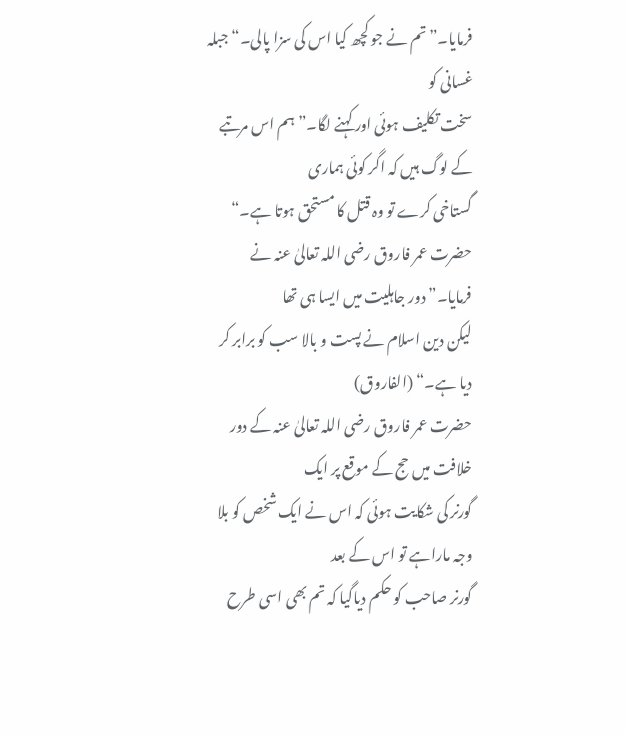فرمایا۔”تم نے جو کچھ کیا اس کی سزا پالی۔“جبلہ غسانی کو
سخت تکلیف ہوئی اور کہنے لگا۔” ہم اس مرتبے کے لوگ ہیں کہ اگر کوئی ہماری
گستاخی کرے تو وہ قتل کا مستحق ہوتا ہے۔“
حضرت عمر فاروق رضی اللہ تعالیٰ عنہ نے فرمایا۔”دور جاہلیت میں ایسا ہی تھا
لیکن دین اسلام نے پست و بالا سب کو برابر کر دیا ہے۔“ (الفاروق)
حضرت عمر فاروق رضی اللہ تعالیٰ عنہ کے دور خلافت میں حج کے موقع پر ایک
گورنر کی شکایت ہوئی کہ اس نے ایک شخص کو بلا وجہ ماراہے تو اس کے بعد
گورنر صاحب کو حکم دیاگیا کہ تم بھی اسی طرح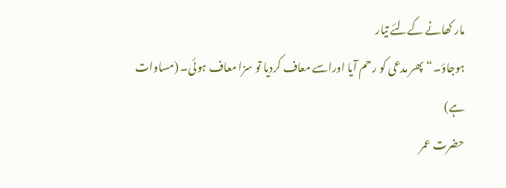مار کھانے کےلئے تیار
ہوجاؤ۔“پھر مدعی کو رحم آیا اوراسے معاف کردیا تو سزا معاف ہوئی۔ (مساوات
ہے)
حضرت عمر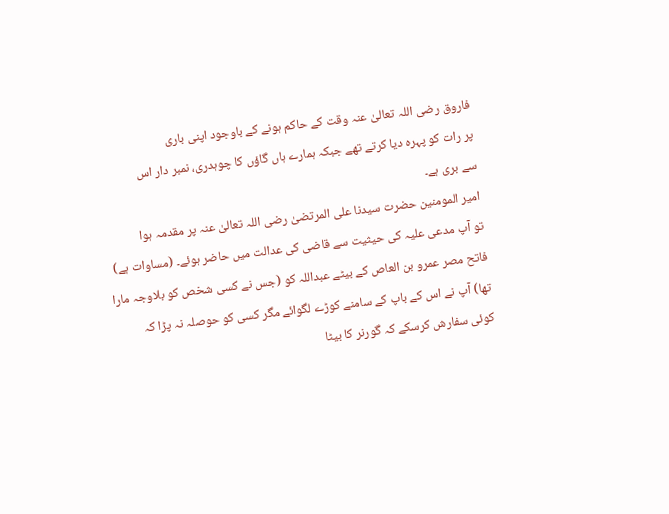فاروق رضی اللہ تعالیٰ عنہ وقت کے حاکم ہونے کے باوجود اپنی باری
پر رات کو پہرہ دیا کرتے تھے جبکہ ہمارے ہاں گاؤں کا چوہدری، نمبر دار اس
سے بری ہے۔
امیر المومنین حضرت سیدنا علی المرتضیٰ رضی اللہ تعالیٰ عنہ پر مقدمہ ہوا
تو آپ مدعی علیہ کی حیثیت سے قاضی کی عدالت میں حاضر ہوئے۔ (مساوات ہے)
فاتح مصر عمرو بن العاص کے بیٹے عبداللہ کو (جس نے کسی شخص کو بلاوجہ مارا
تھا) آپ نے اس کے باپ کے سامنے کوڑے لگوائے مگر کسی کو حوصلہ نہ پڑا کہ
کوئی سفارش کرسکے کہ گورنر کا بیٹا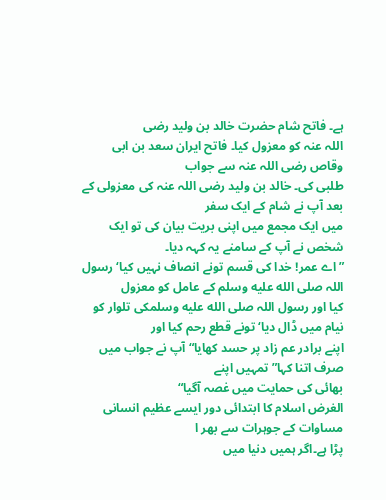ہے۔ فاتح شام حضرت خالد بن ولید رضی
اللہ عنہ کو معزول کیا۔ فاتح ایران سعد بن ابی وقاص رضی اللہ عنہ سے جواب
طلبی کی۔ خالد بن ولید رضی اللہ عنہ کی معزولی کے بعد آپ نے شام کے ایک سفر
میں ایک مجمع میں اپنی بریت بیان کی تو ایک شخص نے آپ کے سامنے یہ کہہ دیا۔
”اے عمر! خدا کی قسم تونے انصاف نہیں کیا‘ رسول اللہ صلى الله عليه وسلم کے عامل کو معزول
کیا اور رسول اللہ صلى الله عليه وسلمکی تلوار کو نیام میں ڈال دیا‘ تونے قطع رحم کیا اور
اپنے برادر عم زاد پر حسد کھایا“ آپ نے جواب میں صرف اتنا کہا”تمہیں اپنے
بھائی کی حمایت میں غصہ آگیا“
الغرض اسلام کا ابتدائی دور ایسے عظیم انسانی مساوات کے جوہرات سے بھر ا
پڑا ہے۔اگر ہمیں دنیا میں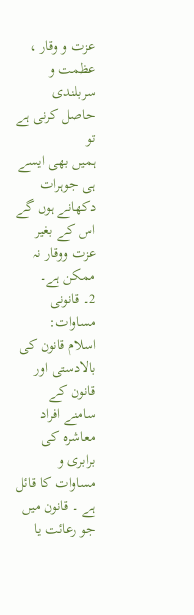عزت و وقار ، عظمت و سربلندی حاصل کرنی ہے تو
ہمیں بھی ایسے ہی جوہرات دکھانے ہوں گے اس کے بغیر عزت ووقار نہ ممکن ہے۔
2۔ قانونی مساوات:
اسلام قانون کی بالادستی اور قانون کے سامنے افراد معاشرہ کی برابری و
مساوات کا قائل ہے ۔ قانون میں جو رعائت یا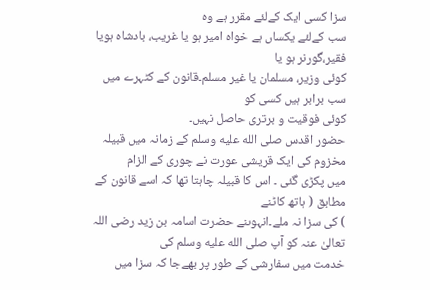سزا کسی ایک کےلئے مقرر ہے وہ
سب کےلئے یکساں ہے خواہ امیر ہو یا غریب، بادشاہ ہویا فقیر،گورنر ہو یا
کوئی وزیر، مسلمان یا غیر مسلم۔قانون کے کٹہرے میں سب برابر ہیں کسی کو
کوئی فوقیت و برتری حاصل نہیں۔
حضور اقدس صلى الله عليه وسلم کے زمانہ میں قبیلہ مخزوم کی ایک قریشی عورت نے چوری کے الزام
میں پکڑی گئی ۔ اس کا قبیلہ چاہتا تھا کہ اسے قانون کے مطابق ( ہاتھ کاٹنے
) کی سزا نہ ملے۔انہوںنے حضرت اسامہ بن زید رضی اللہ تعالیٰ عنہ کو آپ صلى الله عليه وسلم کی
خدمت میں سفارشی کے طور پر بھےجا کہ سزا میں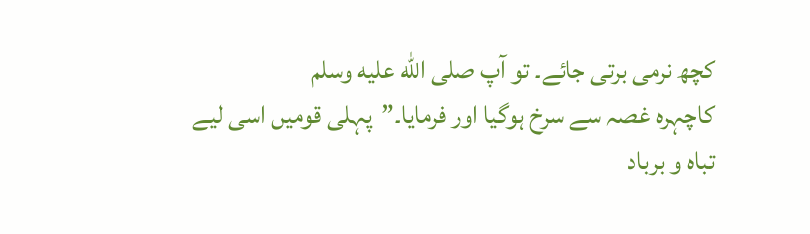کچھ نرمی برتی جائے۔ تو آپ صلى الله عليه وسلم
کاچہرہ غصہ سے سرخ ہوگیا اور فرمایا۔”پہلی قومیں اسی لیے تباہ و برباد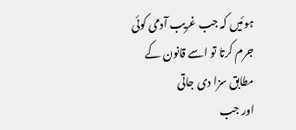ہوئیں کہ جب غریب آدمی کوئی جرم کرتا تو اسے قانون کے مطابق سزا دی جاتی
اور جب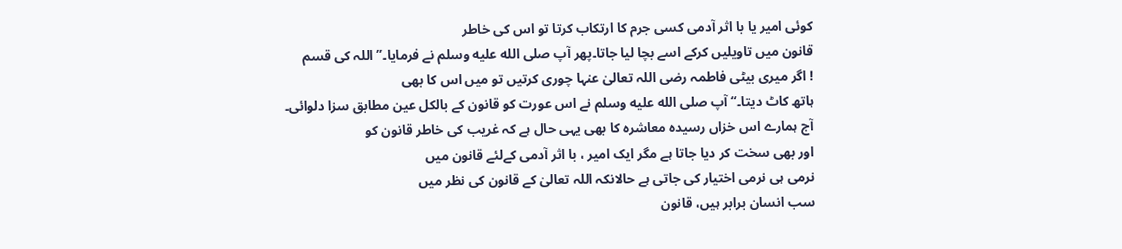کوئی امیر یا با اثر آدمی کسی جرم کا ارتکاب کرتا تو اس کی خاطر
قانون میں تاویلیں کرکے اسے بچا لیا جاتا۔پھر آپ صلى الله عليه وسلم نے فرمایا۔” اللہ کی قسم
! اگر میری بیٹی فاطمہ رضی اللہ تعالیٰ عنہا چوری کرتیں تو میں اس کا بھی
ہاتھ کاٹ دیتا۔“ آپ صلى الله عليه وسلم نے اس عورت کو قانون کے بالکل عین مطابق سزا دلوائی۔
آج ہمارے اس خزاں رسیدہ معاشرہ کا بھی یہی حال ہے کہ غریب کی خاطر قانون کو
اور بھی سخت کر دیا جاتا ہے مگر ایک امیر ، با اثر آدمی کےلئے قانون میں
نرمی ہی نرمی اختیار کی جاتی ہے حالانکہ اللہ تعالیٰ کے قانون کی نظر میں
سب انسان برابر ہیں، قانون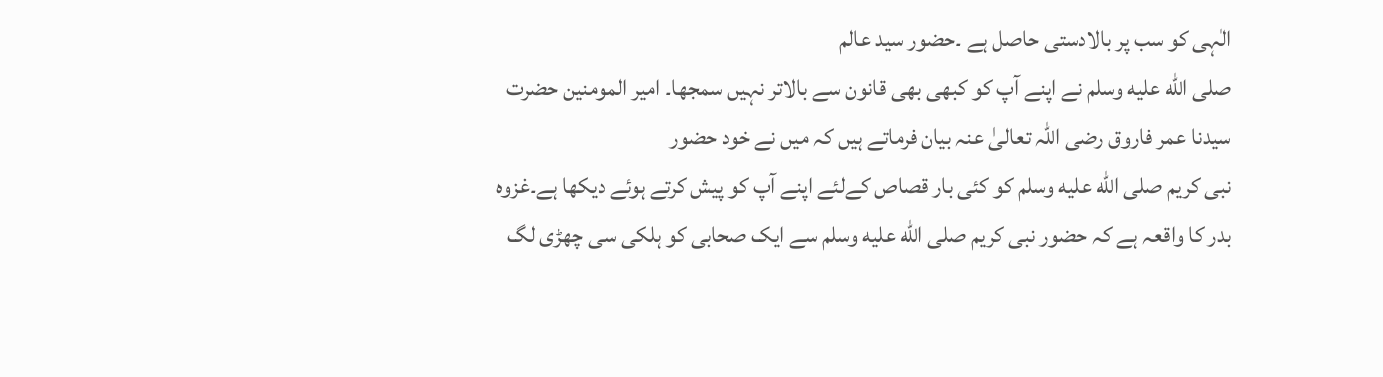الٰہی کو سب پر بالادستی حاصل ہے ۔حضور سید عالم
صلى الله عليه وسلم نے اپنے آپ کو کبھی بھی قانون سے بالاتر نہیں سمجھا۔ امیر المومنین حضرت
سیدنا عمر فاروق رضی اللہ تعالیٰ عنہ بیان فرماتے ہیں کہ میں نے خود حضور
نبی کریم صلى الله عليه وسلم کو کئی بار قصاص کےلئے اپنے آپ کو پیش کرتے ہوئے دیکھا ہے۔غزوہ
بدر کا واقعہ ہے کہ حضور نبی کریم صلى الله عليه وسلم سے ایک صحابی کو ہلکی سی چھڑی لگ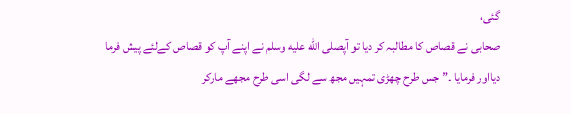گئی،
صحابی نے قصاص کا مطالبہ کر دیا تو آپصلى الله عليه وسلم نے اپنے آپ کو قصاص کےلئے پیش فرما
دیااور فرمایا ۔” جس طرح چھڑی تمہیں مجھ سے لگی اسی طرح مجھے مارکر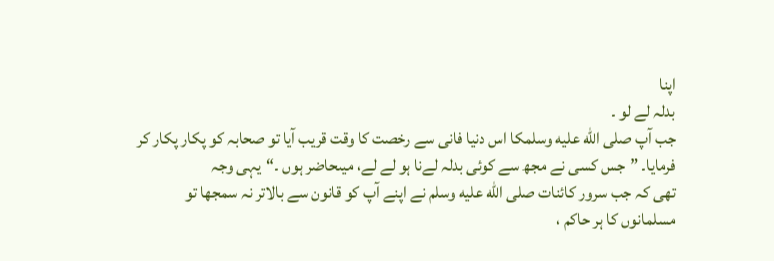اپنا
بدلہ لے لو ۔
جب آپ صلى الله عليه وسلمکا اس دنیا فانی سے رخصت کا وقت قریب آیا تو صحابہ کو پکار پکار کر
فرمایا۔ ”جس کسی نے مجھ سے کوئی بدلہ لےنا ہو لے لے، میںحاضر ہوں ۔“یہی وجہ
تھی کہ جب سرور کائنات صلى الله عليه وسلم نے اپنے آپ کو قانون سے بالاتر نہ سمجھا تو
مسلمانوں کا ہر حاکم ،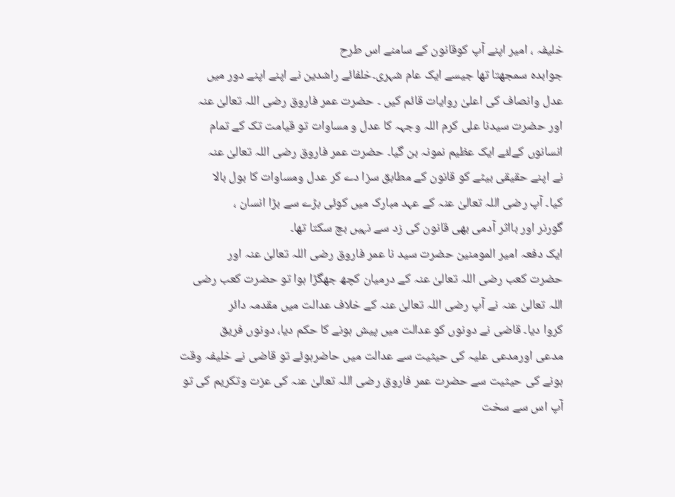خلیفہ ، امیر اپنے آپ کوقانون کے سامنے اس طرح
جوابدہ سمجھتا تھا جیسے ایک عام شہری۔خلفائے راشدین نے اپنے اپنے دور میں
عدل وانصاف کی اعلیٰ روایات قائم کیں ۔ حضرت عمر فاروق رضی اللہ تعالیٰ عنہ
اور حضرت سیدنا علی کرم اللہ وجہہ کا عدل و مساوات تو قیامت تک کے تمام
انسانوں کےلئے ایک عظیم نمونہ بن گیا۔ حضرت عمر فاروق رضی اللہ تعالیٰ عنہ
نے اپنے حقیقی بیٹے کو قانون کے مطابق سزا دے کر عدل ومساوات کا بول بالا
کیا۔ آپ رضی اللہ تعالیٰ عنہ کے عہد مبارک میں کوئی بڑے سے بڑا انسان ،
گورنر اور بااثر آدمی بھی قانون کی زد سے نہیں بچ سکتا تھا۔
ایک دفعہ امیر المومنین حضرت سید نا عمر فاروق رضی اللہ تعالیٰ عنہ اور
حضرت کعب رضی اللہ تعالیٰ عنہ کے درمیان کچھ جھگڑا ہوا تو حضرت کعب رضی
اللہ تعالیٰ عنہ نے آپ رضی اللہ تعالیٰ عنہ کے خلاف عدالت میں مقدمہ دائر
کروا دیا۔ قاضی نے دونوں کو عدالت میں پیش ہونے کا حکم دیا، دونوں فریق
مدعی اورمدعی علیہ کی حیثیت سے عدالت میں حاضرہوئے تو قاضی نے خلیفہ وقت
ہونے کی حیثیت سے حضرت عمر فاروق رضی اللہ تعالیٰ عنہ کی عزت وتکریم کی تو
آپ اس سے سخت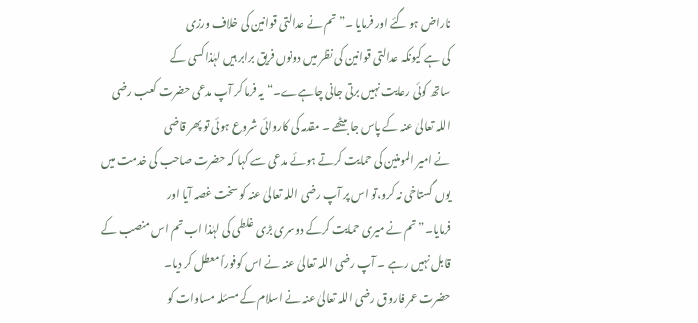ناراض ہو گئے اور فرمایا ۔”تم نے عدالتی قوانین کی خلاف ورزی
کی ہے کیونکہ عدالتی قوانین کی نظر میں دونوں فریق برابر ہیں لہٰذا کسی کے
ساتھ کوئی رعایت نہیں برتی جانی چاہےے۔“یہ فرما کر آپ مدعی حضرت کعب رضی
اللہ تعالیٰ عنہ کے پاس جا بیٹھے ۔ مقدمہ کی کاروائی شروع ہوئی تو پھر قاضی
نے امیر المومنین کی حمایت کرتے ہوئے مدعی سے کہا کہ حضرت صاحب کی خدمت میں
یوں گستاخی نہ کرو،تو اس پر آپ رضی اللہ تعالیٰ عنہ کو سخت غصہ آیا اور
فرمایا۔” تم نے میری حمایت کرکے دوسری بڑی غلطی کی لہٰذا اب تم اس منصب کے
قابل نہیں رہے ۔ آپ رضی اللہ تعالیٰ عنہ نے اس کوفوراً معطل کر دیا۔
حضرت عمر فاروق رضی اللہ تعالیٰ عنہ نے اسلام کے مسئلہ مساوات کو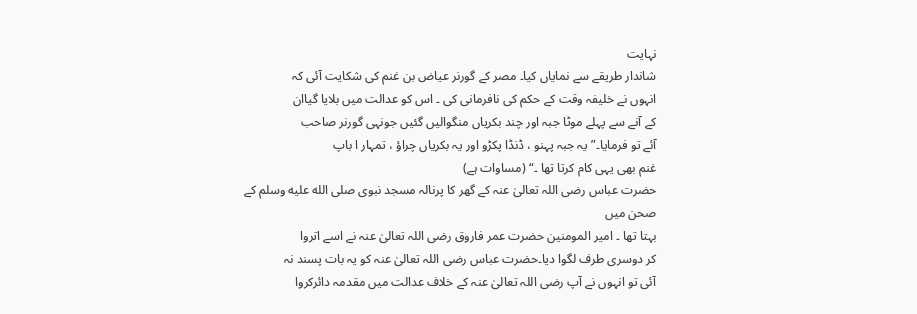نہایت
شاندار طریقے سے نمایاں کیا۔ مصر کے گورنر عیاض بن غنم کی شکایت آئی کہ
انہوں نے خلیفہ وقت کے حکم کی نافرمانی کی ۔ اس کو عدالت میں بلایا گیاان
کے آنے سے پہلے موٹا جبہ اور چند بکریاں منگوالیں گئیں جونہی گورنر صاحب
آئے تو فرمایا۔”یہ جبہ پہنو ، ڈنڈا پکڑو اور یہ بکریاں چراؤ ، تمہار ا باپ
غنم بھی یہی کام کرتا تھا ۔“ (مساوات ہے)
حضرت عباس رضی اللہ تعالیٰ عنہ کے گھر کا پرنالہ مسجد نبوی صلى الله عليه وسلم کے صحن میں
بہتا تھا ۔ امیر المومنین حضرت عمر فاروق رضی اللہ تعالیٰ عنہ نے اسے اتروا
کر دوسری طرف لگوا دیا۔حضرت عباس رضی اللہ تعالیٰ عنہ کو یہ بات پسند نہ
آئی تو انہوں نے آپ رضی اللہ تعالیٰ عنہ کے خلاف عدالت میں مقدمہ دائرکروا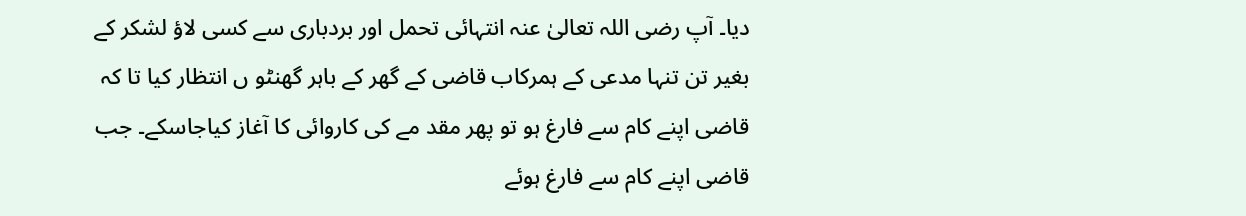دیا۔ آپ رضی اللہ تعالیٰ عنہ انتہائی تحمل اور بردباری سے کسی لاؤ لشکر کے
بغیر تن تنہا مدعی کے ہمرکاب قاضی کے گھر کے باہر گھنٹو ں انتظار کیا تا کہ
قاضی اپنے کام سے فارغ ہو تو پھر مقد مے کی کاروائی کا آغاز کیاجاسکے۔ جب
قاضی اپنے کام سے فارغ ہوئے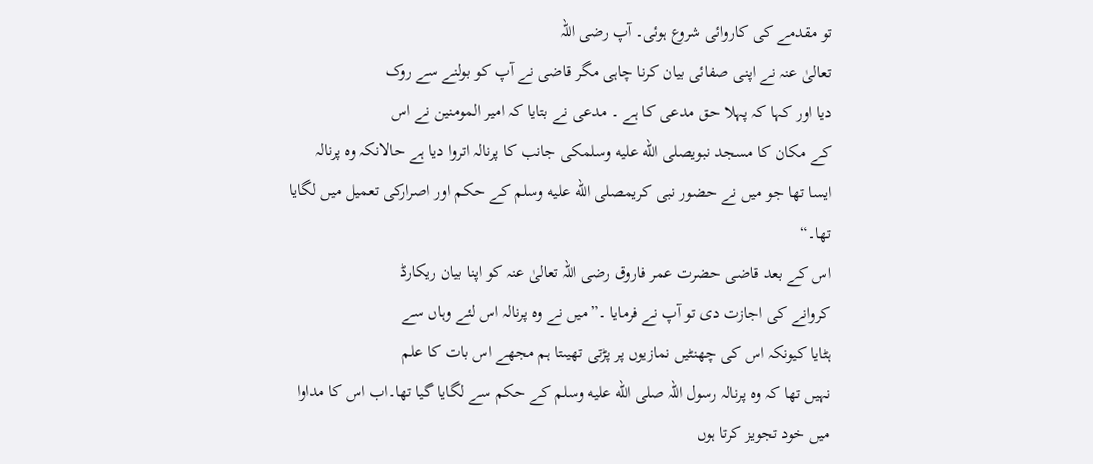تو مقدمے کی کاروائی شروع ہوئی۔ آپ رضی اللہ
تعالیٰ عنہ نے اپنی صفائی بیان کرنا چاہی مگر قاضی نے آپ کو بولنے سے روک
دیا اور کہا کہ پہلا حق مدعی کا ہے ۔ مدعی نے بتایا کہ امیر المومنین نے اس
کے مکان کا مسجد نبویصلى الله عليه وسلمکی جانب کا پرنالہ اتروا دیا ہے حالانکہ وہ پرنالہ
ایسا تھا جو میں نے حضور نبی کریمصلى الله عليه وسلم کے حکم اور اصرارکی تعمیل میں لگایا
تھا۔“
اس کے بعد قاضی حضرت عمر فاروق رضی اللہ تعالیٰ عنہ کو اپنا بیان ریکارڈ
کروانے کی اجازت دی تو آپ نے فرمایا ۔”میں نے وہ پرنالہ اس لئے وہاں سے
ہٹایا کیونکہ اس کی چھنٹیں نمازیوں پر پڑتی تھیںتا ہم مجھے اس بات کا علم
نہیں تھا کہ وہ پرنالہ رسول اللہ صلى الله عليه وسلم کے حکم سے لگایا گیا تھا۔اب اس کا مداوا
میں خود تجویز کرتا ہوں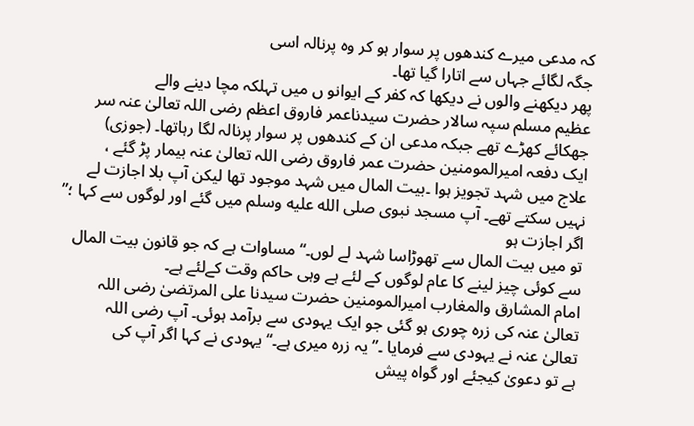کہ مدعی میرے کندھوں پر سوار ہو کر وہ پرنالہ اسی
جگہ لگائے جہاں سے اتارا گیا تھا۔
پھر دیکھنے والوں نے دیکھا کہ کفر کے ایوانو ں میں تہلکہ مچا دینے والے
عظیم مسلم سپہ سالار حضرت سیدناعمر فاروق اعظم رضی اللہ تعالیٰ عنہ سر
جھکائے کھڑے تھے جبکہ مدعی ان کے کندھوں پر سوار پرنالہ لگا رہاتھا۔ (جوزی)
ایک دفعہ امیرالمومنین حضرت عمر فاروق رضی اللہ تعالیٰ عنہ بیمار پڑ گئے ،
علاج میں شہد تجویز ہوا ۔بیت المال میں شہد موجود تھا لیکن آپ بلا اجازت لے
نہیں سکتے تھے۔ آپ مسجد نبوی صلى الله عليه وسلم میں گئے اور لوگوں سے کہا ؛” اگر اجازت ہو
تو میں بیت المال سے تھوڑاسا شہد لے لوں۔“ مساوات ہے کہ جو قانون بیت المال
سے کوئی چیز لینے کا عام لوگوں کے لئے ہے وہی حاکم وقت کےلئے ہے۔
امام المشارق والمغارب امیرالمومنین حضرت سیدنا علی المرتضیٰ رضی اللہ
تعالیٰ عنہ کی زرہ چوری ہو گئی جو ایک یہودی سے برآمد ہوئی۔ آپ رضی اللہ
تعالیٰ عنہ نے یہودی سے فرمایا ۔” یہ زرہ میری ہے۔“یہودی نے کہا اگر آپ کی
ہے تو دعویٰ کیجئے اور گواہ پیش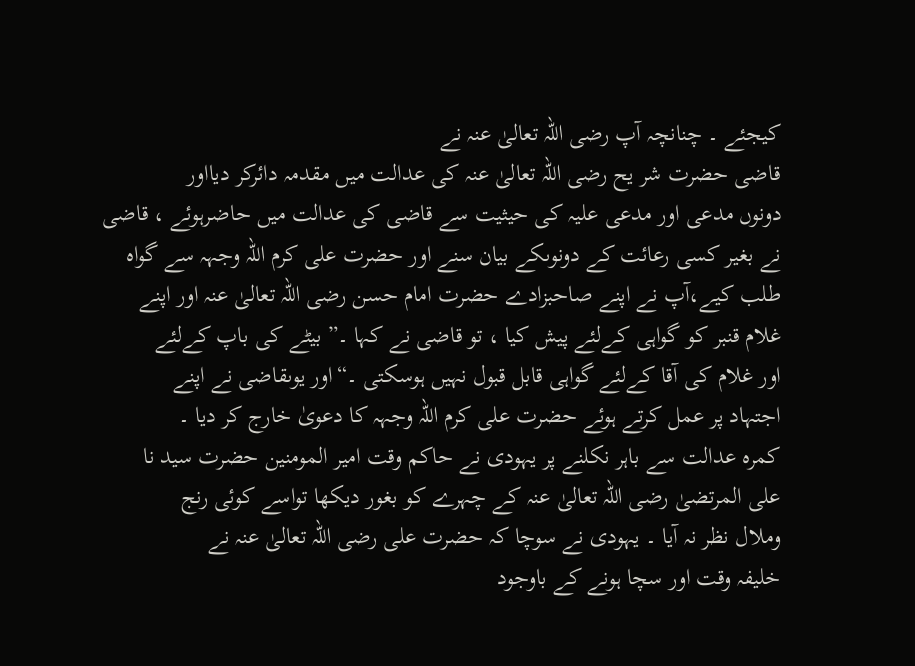کیجئے ۔ چنانچہ آپ رضی اللہ تعالیٰ عنہ نے
قاضی حضرت شر یح رضی اللہ تعالیٰ عنہ کی عدالت میں مقدمہ دائرکر دیااور
دونوں مدعی اور مدعی علیہ کی حیثیت سے قاضی کی عدالت میں حاضرہوئے ، قاضی
نے بغیر کسی رعائت کے دونوںکے بیان سنے اور حضرت علی کرم اللہ وجہہ سے گواہ
طلب کیے،آپ نے اپنے صاحبزادے حضرت امام حسن رضی اللہ تعالیٰ عنہ اور اپنے
غلام قنبر کو گواہی کےلئے پیش کیا ، تو قاضی نے کہا ۔” بیٹے کی باپ کےلئے
اور غلام کی آقا کےلئے گواہی قابل قبول نہیں ہوسکتی ۔“اور یوںقاضی نے اپنے
اجتہاد پر عمل کرتے ہوئے حضرت علی کرم اللہ وجہہ کا دعویٰ خارج کر دیا ۔
کمرہ عدالت سے باہر نکلنے پر یہودی نے حاکم وقت امیر المومنین حضرت سید نا
علی المرتضیٰ رضی اللہ تعالیٰ عنہ کے چہرے کو بغور دیکھا تواسے کوئی رنج
وملال نظر نہ آیا ۔ یہودی نے سوچا کہ حضرت علی رضی اللہ تعالیٰ عنہ نے
خلیفہ وقت اور سچا ہونے کے باوجود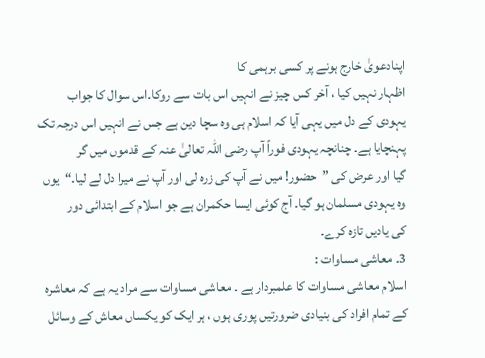اپنادعویٰ خارج ہونے پر کسی برہمی کا
اظہار نہیں کیا ، آخر کس چیز نے انہیں اس بات سے روکا۔اس سوال کا جواب
یہودی کے دل میں یہی آیا کہ اسلام ہی وہ سچا دین ہے جس نے انہیں اس درجہ تک
پہنچایا ہے۔ چنانچہ یہودی فوراً آپ رضی اللہ تعالیٰ عنہ کے قدموں میں گر
گیا اور عرض کی ”حضور! میں نے آپ کی زرہ لی اور آپ نے میرا دل لے لیا۔“یوں
وہ یہودی مسلمان ہو گیا۔ آج کوئی ایسا حکمران ہے جو اسلام کے ابتدائی دور
کی یادیں تازہ کرے۔
3۔ معاشی مساوات :
اسلام معاشی مساوات کا علمبردار ہے ۔ معاشی مساوات سے مراد یہ ہے کہ معاشرہ
کے تمام افراد کی بنیادی ضرورتیں پوری ہوں ، ہر ایک کو یکساں معاش کے وسائل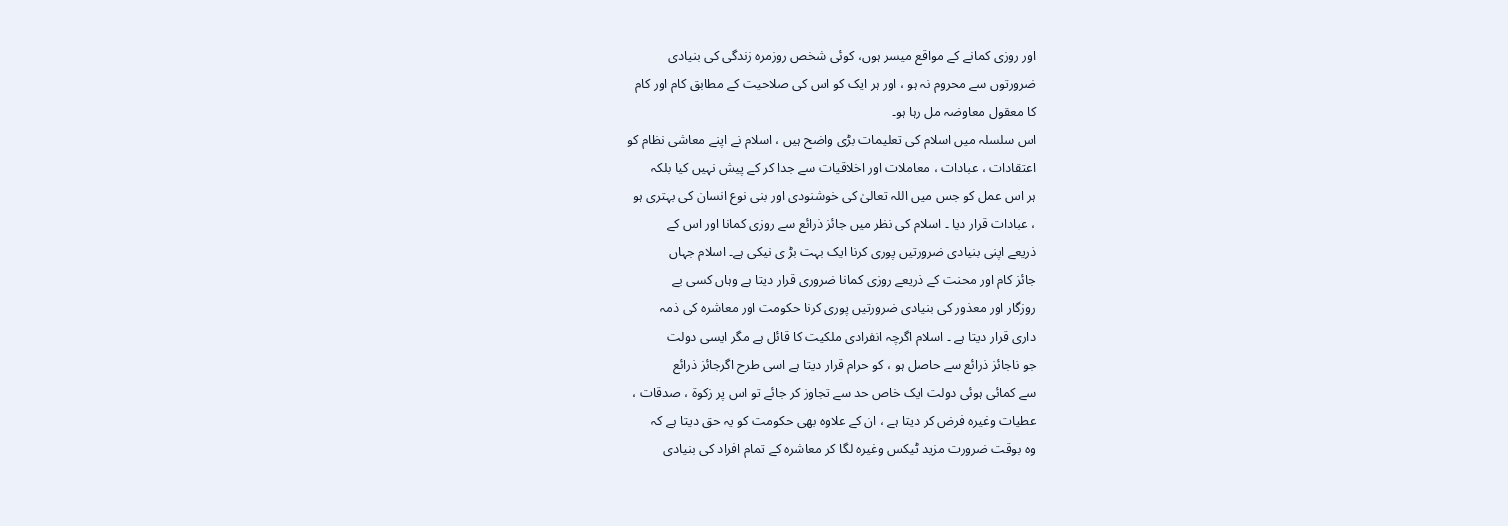اور روزی کمانے کے مواقع میسر ہوں، کوئی شخص روزمرہ زندگی کی بنیادی
ضرورتوں سے محروم نہ ہو ، اور ہر ایک کو اس کی صلاحیت کے مطابق کام اور کام
کا معقول معاوضہ مل رہا ہو۔
اس سلسلہ میں اسلام کی تعلیمات بڑی واضح ہیں ، اسلام نے اپنے معاشی نظام کو
اعتقادات ، عبادات ، معاملات اور اخلاقیات سے جدا کر کے پیش نہیں کیا بلکہ
ہر اس عمل کو جس میں اللہ تعالیٰ کی خوشنودی اور بنی نوع انسان کی بہتری ہو
، عبادات قرار دیا ۔ اسلام کی نظر میں جائز ذرائع سے روزی کمانا اور اس کے
ذریعے اپنی بنیادی ضرورتیں پوری کرنا ایک بہت بڑ ی نیکی ہے۔ اسلام جہاں
جائز کام اور محنت کے ذریعے روزی کمانا ضروری قرار دیتا ہے وہاں کسی بے
روزگار اور معذور کی بنیادی ضرورتیں پوری کرنا حکومت اور معاشرہ کی ذمہ
داری قرار دیتا ہے ۔ اسلام اگرچہ انفرادی ملکیت کا قائل ہے مگر ایسی دولت
جو ناجائز ذرائع سے حاصل ہو ، کو حرام قرار دیتا ہے اسی طرح اگرجائز ذرائع
سے کمائی ہوئی دولت ایک خاص حد سے تجاوز کر جائے تو اس پر زکوة ، صدقات ،
عطیات وغیرہ فرض کر دیتا ہے ، ان کے علاوہ بھی حکومت کو یہ حق دیتا ہے کہ
وہ بوقت ضرورت مزید ٹیکس وغیرہ لگا کر معاشرہ کے تمام افراد کی بنیادی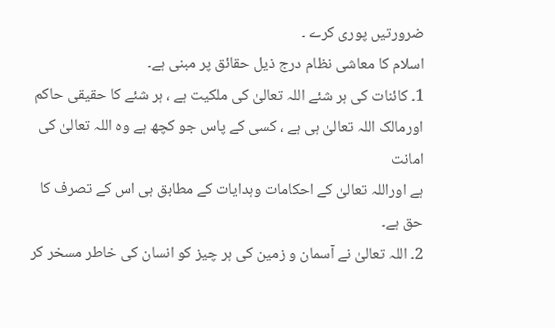ضرورتیں پوری کرے ۔
اسلام کا معاشی نظام درج ذیل حقائق پر مبنی ہے۔
1۔ کائنات کی ہر شئے اللہ تعالیٰ کی ملکیت ہے ، ہر شئے کا حقیقی حاکم
اورمالک اللہ تعالیٰ ہی ہے ، کسی کے پاس جو کچھ ہے وہ اللہ تعالیٰ کی امانت
ہے اوراللہ تعالیٰ کے احکامات وہدایات کے مطابق ہی اس کے تصرف کا حق ہے۔
2۔ اللہ تعالیٰ نے آسمان و زمین کی ہر چیز کو انسان کی خاطر مسخر کر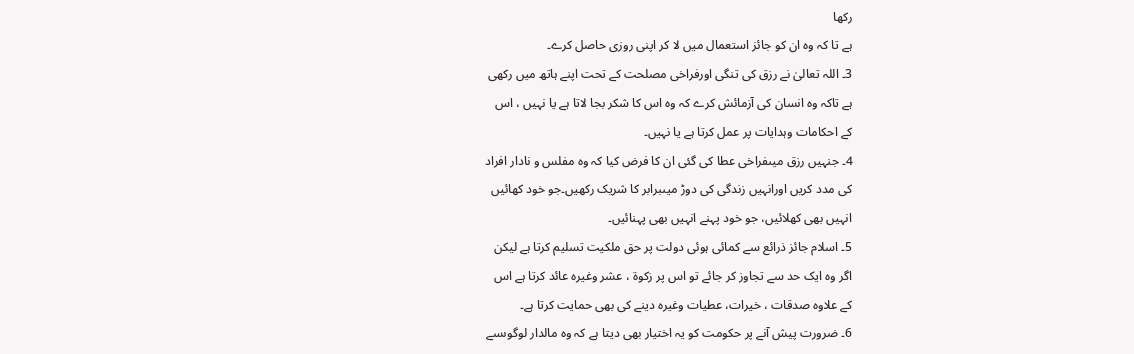رکھا
ہے تا کہ وہ ان کو جائز استعمال میں لا کر اپنی روزی حاصل کرے۔
3۔ اللہ تعالیٰ نے رزق کی تنگی اورفراخی مصلحت کے تحت اپنے ہاتھ میں رکھی
ہے تاکہ وہ انسان کی آزمائش کرے کہ وہ اس کا شکر بجا لاتا ہے یا نہیں ، اس
کے احکامات وہدایات پر عمل کرتا ہے یا نہیں۔
4۔ جنہیں رزق میںفراخی عطا کی گئی ان کا فرض کیا کہ وہ مفلس و نادار افراد
کی مدد کریں اورانہیں زندگی کی دوڑ میںبرابر کا شریک رکھیں۔جو خود کھائیں
انہیں بھی کھلائیں، جو خود پہنے انہیں بھی پہنائیں۔
5۔ اسلام جائز ذرائع سے کمائی ہوئی دولت پر حق ملکیت تسلیم کرتا ہے لیکن
اگر وہ ایک حد سے تجاوز کر جائے تو اس پر زکوة ، عشر وغیرہ عائد کرتا ہے اس
کے علاوہ صدقات ، خیرات، عطیات وغیرہ دینے کی بھی حمایت کرتا ہے۔
6۔ ضرورت پیش آنے پر حکومت کو یہ اختیار بھی دیتا ہے کہ وہ مالدار لوگوںسے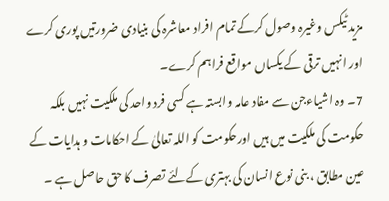مزید ٹیکس وغیرہ وصول کرکے تمام افراد معاشرہ کی بنیادی ضرورتیں پوری کرے
اور انہیں ترقی کے یکساں مواقع فراہم کرے۔
7۔ وہ اشیاءجن سے مفاد عامہ وابستہ ہے کسی فرد واحد کی ملکیت نہیں بلکہ
حکومت کی ملکیت میں ہیں اورحکومت کو اللہ تعالیٰ کے احکامات و ہدایات کے
عین مطابق ، بنی نوع انسان کی بہتری کےلئے تصرف کا حق حاصل ہے ۔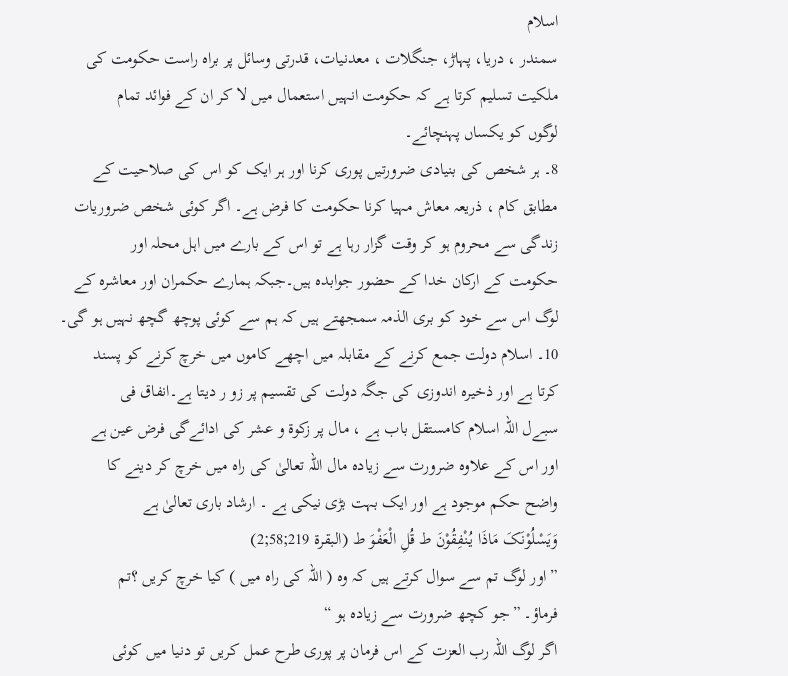اسلام
سمندر ، دریا، پہاڑ، جنگلات ، معدنیات، قدرتی وسائل پر براہ راست حکومت کی
ملکیت تسلیم کرتا ہے کہ حکومت انہیں استعمال میں لا کر ان کے فوائد تمام
لوگوں کو یکساں پہنچائے۔
8۔ ہر شخص کی بنیادی ضرورتیں پوری کرنا اور ہر ایک کو اس کی صلاحیت کے
مطابق کام ، ذریعہ معاش مہیا کرنا حکومت کا فرض ہے۔ اگر کوئی شخص ضروریات
زندگی سے محروم ہو کر وقت گزار رہا ہے تو اس کے بارے میں اہل محلہ اور
حکومت کے ارکان خدا کے حضور جوابدہ ہیں۔جبکہ ہمارے حکمران اور معاشرہ کے
لوگ اس سے خود کو بری الذمہ سمجھتے ہیں کہ ہم سے کوئی پوچھ گچھ نہیں ہو گی۔
10۔ اسلام دولت جمع کرنے کے مقابلہ میں اچھے کاموں میں خرچ کرنے کو پسند
کرتا ہے اور ذخیرہ اندوزی کی جگہ دولت کی تقسیم پر زو ر دیتا ہے۔انفاق فی
سبےل اللہ اسلام کامستقل باب ہے ، مال پر زکوة و عشر کی ادائےگی فرض عین ہے
اور اس کے علاوہ ضرورت سے زیادہ مال اللہ تعالیٰ کی راہ میں خرچ کر دینے کا
واضح حکم موجود ہے اور ایک بہت بڑی نیکی ہے ۔ ارشاد باری تعالیٰ ہے
وَیَسْلُوْنَکَ مَاذَا یُنْفِقُوْنَ ط قُلِ الْعَفْوَ ط (البقرۃ 219;58;2)
”اور لوگ تم سے سوال کرتے ہیں کہ وہ ( اللہ کی راہ میں ) کیا خرچ کریں ؟تم
فرماؤ۔ ”جو کچھ ضرورت سے زیادہ ہو “
اگر لوگ اللہ رب العزت کے اس فرمان پر پوری طرح عمل کریں تو دنیا میں کوئی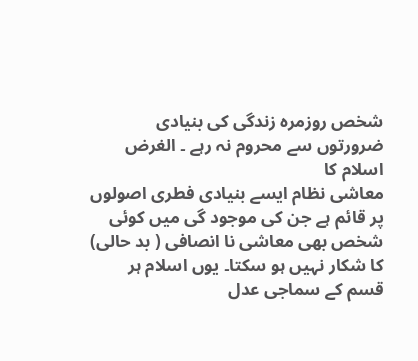شخص روزمرہ زندگی کی بنیادی ضرورتوں سے محروم نہ رہے ۔ الغرض اسلام کا
معاشی نظام ایسے بنیادی فطری اصولوں پر قائم ہے جن کی موجود گی میں کوئی
شخص بھی معاشی نا انصافی ( بد حالی) کا شکار نہیں ہو سکتا۔ یوں اسلام ہر
قسم کے سماجی عدل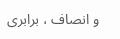و انصاف ، برابری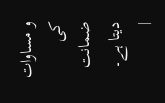و مساوات کی ضمانت دیتا ہے۔
|